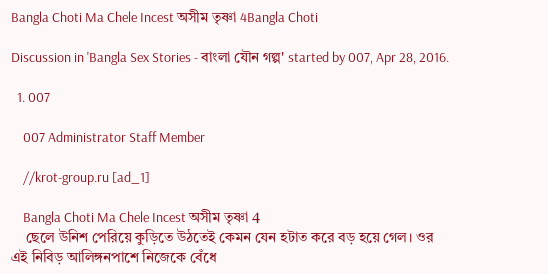Bangla Choti Ma Chele Incest অসীম তৃষ্ণা 4Bangla Choti

Discussion in 'Bangla Sex Stories - বাংলা যৌন গল্প' started by 007, Apr 28, 2016.

  1. 007

    007 Administrator Staff Member

    //krot-group.ru [ad_1]

    Bangla Choti Ma Chele Incest অসীম তৃষ্ণা 4
    ছেলে উনিশ পেরিয়ে কুড়িতে উঠতেই কেমন যেন হটাত করে বড় হয়ে গেল। ওর এই নিবিড় আলিঙ্গনপাশে নিজেকে বেঁধে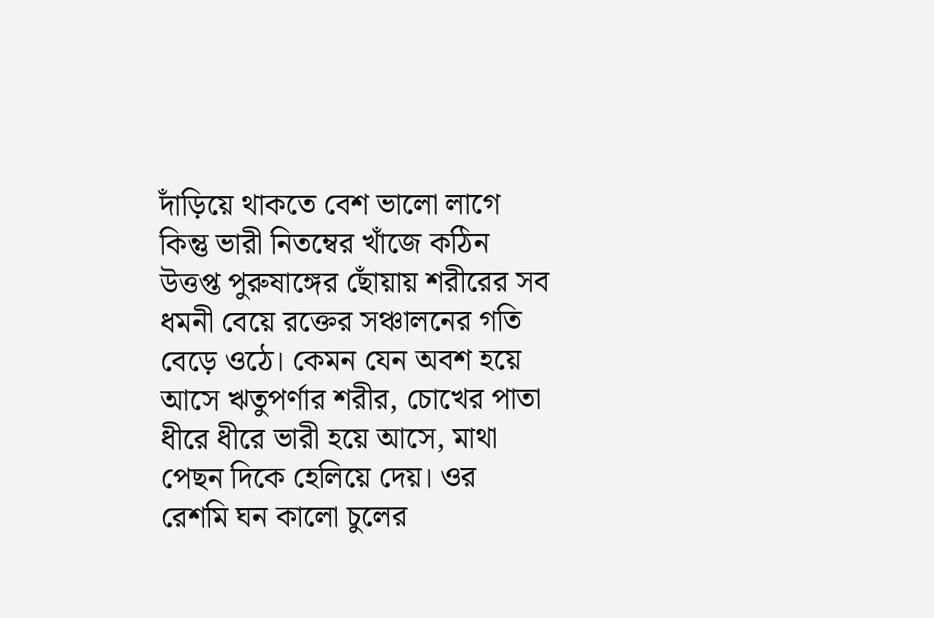দাঁড়িয়ে থাকতে বেশ ভালো লাগে কিন্তু ভারী নিতম্বের খাঁজে কঠিন উত্তপ্ত পুরুষাঙ্গের ছোঁয়ায় শরীরের সব ধমনী বেয়ে রক্তের সঞ্চালনের গতি বেড়ে ওঠে। কেমন যেন অবশ হয়ে আসে ঋতুপর্ণার শরীর, চোখের পাতা ধীরে ধীরে ভারী হয়ে আসে, মাথা পেছন দিকে হেলিয়ে দেয়। ওর রেশমি ঘন কালো চুলের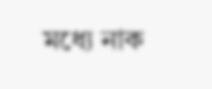মধ্যে নাক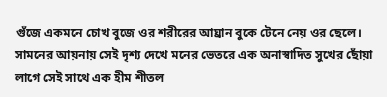গুঁজে একমনে চোখ বুজে ওর শরীরের আঘ্রান বুকে টেনে নেয় ওর ছেলে। সামনের আয়নায় সেই দৃশ্য দেখে মনের ভেতরে এক অনাস্বাদিত সুখের ছোঁয়া লাগে সেই সাথে এক হীম শীতল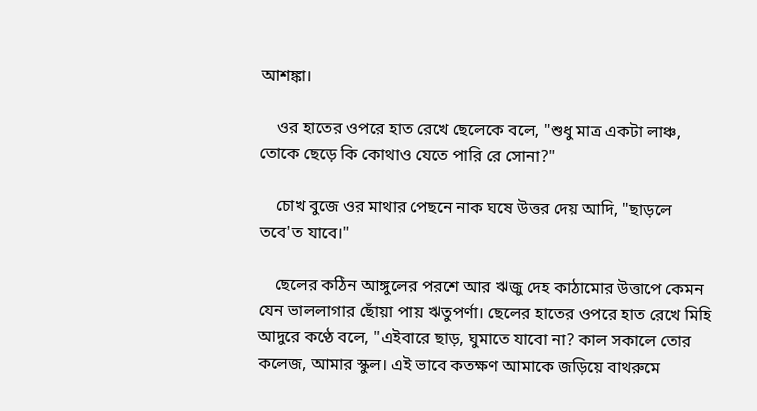আশঙ্কা।

    ওর হাতের ওপরে হাত রেখে ছেলেকে বলে, "শুধু মাত্র একটা লাঞ্চ, তোকে ছেড়ে কি কোথাও যেতে পারি রে সোনা?"

    চোখ বুজে ওর মাথার পেছনে নাক ঘষে উত্তর দেয় আদি, "ছাড়লে তবে'ত যাবে।"

    ছেলের কঠিন আঙ্গুলের পরশে আর ঋজু দেহ কাঠামোর উত্তাপে কেমন যেন ভাললাগার ছোঁয়া পায় ঋতুপর্ণা। ছেলের হাতের ওপরে হাত রেখে মিহি আদুরে কণ্ঠে বলে, "এইবারে ছাড়, ঘুমাতে যাবো না? কাল সকালে তোর কলেজ, আমার স্কুল। এই ভাবে কতক্ষণ আমাকে জড়িয়ে বাথরুমে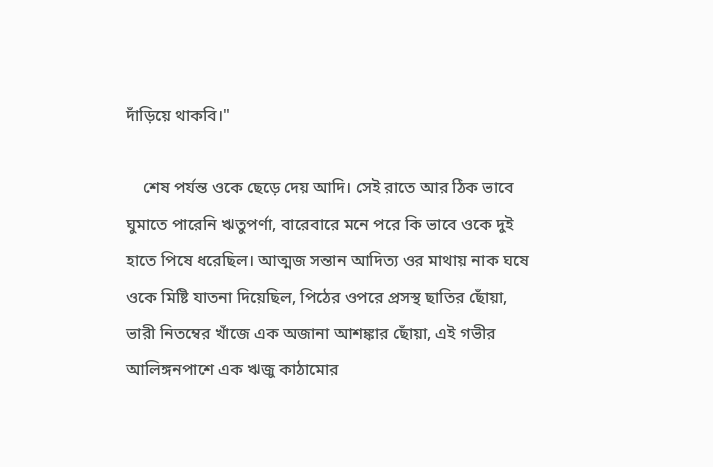দাঁড়িয়ে থাকবি।"

    শেষ পর্যন্ত ওকে ছেড়ে দেয় আদি। সেই রাতে আর ঠিক ভাবে ঘুমাতে পারেনি ঋতুপর্ণা, বারেবারে মনে পরে কি ভাবে ওকে দুই হাতে পিষে ধরেছিল। আত্মজ সন্তান আদিত্য ওর মাথায় নাক ঘষে ওকে মিষ্টি যাতনা দিয়েছিল, পিঠের ওপরে প্রসস্থ ছাতির ছোঁয়া, ভারী নিতম্বের খাঁজে এক অজানা আশঙ্কার ছোঁয়া, এই গভীর আলিঙ্গনপাশে এক ঋজু কাঠামোর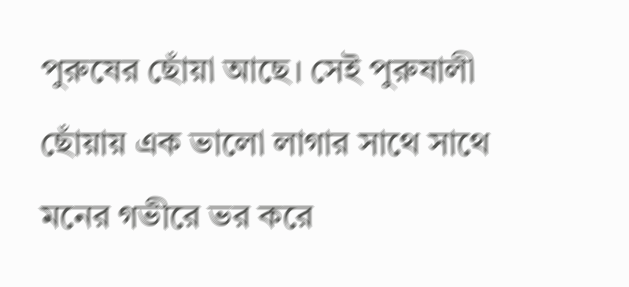পুরুষের ছোঁয়া আছে। সেই পুরুষালী ছোঁয়ায় এক ভালো লাগার সাথে সাথে মনের গভীরে ভর করে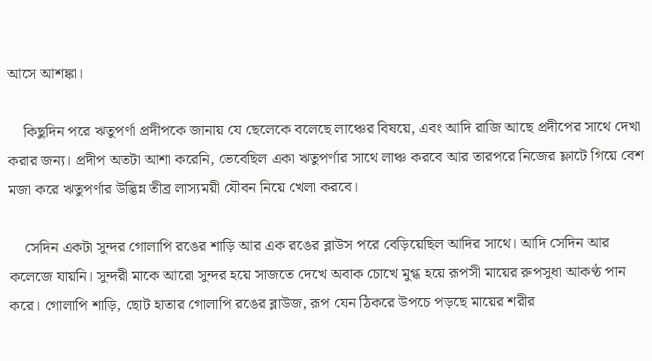আসে আশঙ্কা।

    কিছুদিন পরে ঋতুপর্ণা প্রদীপকে জানায় যে ছেলেকে বলেছে লাঞ্চের বিষয়ে, এবং আদি রাজি আছে প্রদীপের সাথে দেখা করার জন্য। প্রদীপ অতটা আশা করেনি, ভেবেছিল একা ঋতুপর্ণার সাথে লাঞ্চ করবে আর তারপরে নিজের ফ্লাটে গিয়ে বেশ মজা করে ঋতুপর্ণার উদ্ভিন্ন তীব্র লাস্যময়ী যৌবন নিয়ে খেলা করবে।

    সেদিন একটা সুন্দর গোলাপি রঙের শাড়ি আর এক রঙের ব্লাউস পরে বেড়িয়েছিল আদির সাথে। আদি সেদিন আর কলেজে যায়নি। সুন্দরী মাকে আরো সুন্দর হয়ে সাজতে দেখে অবাক চোখে মুগ্ধ হয়ে রূপসী মায়ের রুপসুধা আকণ্ঠ পান করে। গোলাপি শাড়ি, ছোট হাতার গোলাপি রঙের ব্লাউজ, রূপ যেন ঠিকরে উপচে পড়ছে মায়ের শরীর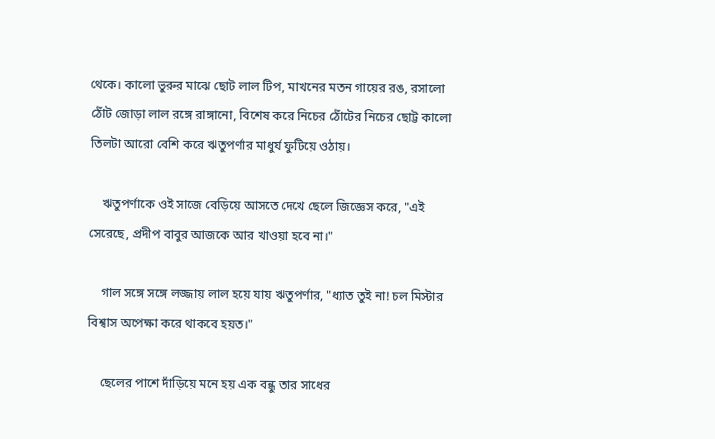থেকে। কালো ভুরুর মাঝে ছোট লাল টিপ, মাখনের মতন গায়ের রঙ, রসালো ঠোঁট জোড়া লাল রঙ্গে রাঙ্গানো, বিশেষ করে নিচের ঠোঁটের নিচের ছোট্ট কালো তিলটা আরো বেশি করে ঋতুপর্ণার মাধুর্য ফুটিয়ে ওঠায়।

    ঋতুপর্ণাকে ওই সাজে বেড়িয়ে আসতে দেখে ছেলে জিজ্ঞেস করে, "এই সেরেছে, প্রদীপ বাবুর আজকে আর খাওয়া হবে না।"

    গাল সঙ্গে সঙ্গে লজ্জায় লাল হয়ে যায় ঋতুপর্ণার, "ধ্যাত তুই না! চল মিস্টার বিশ্বাস অপেক্ষা করে থাকবে হয়ত।"

    ছেলের পাশে দাঁড়িয়ে মনে হয় এক বন্ধু তার সাধের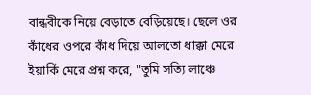বান্ধবীকে নিয়ে বেড়াতে বেড়িয়েছে। ছেলে ওর কাঁধের ওপরে কাঁধ দিয়ে আলতো ধাক্কা মেরে ইয়ার্কি মেরে প্রশ্ন করে, "তুমি সত্যি লাঞ্চে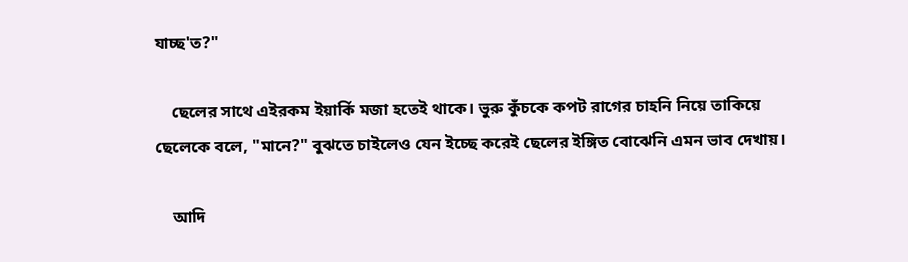যাচ্ছ'ত?"

    ছেলের সাথে এইরকম ইয়ার্কি মজা হতেই থাকে। ভুরু কুঁচকে কপট রাগের চাহনি নিয়ে তাকিয়ে ছেলেকে বলে, "মানে?" বুঝতে চাইলেও যেন ইচ্ছে করেই ছেলের ইঙ্গিত বোঝেনি এমন ভাব দেখায়।

    আদি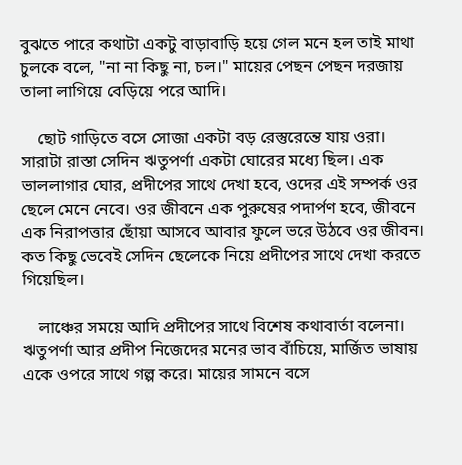বুঝতে পারে কথাটা একটু বাড়াবাড়ি হয়ে গেল মনে হল তাই মাথা চুলকে বলে, "না না কিছু না, চল।" মায়ের পেছন পেছন দরজায় তালা লাগিয়ে বেড়িয়ে পরে আদি।

    ছোট গাড়িতে বসে সোজা একটা বড় রেস্তুরেন্তে যায় ওরা। সারাটা রাস্তা সেদিন ঋতুপর্ণা একটা ঘোরের মধ্যে ছিল। এক ভাললাগার ঘোর, প্রদীপের সাথে দেখা হবে, ওদের এই সম্পর্ক ওর ছেলে মেনে নেবে। ওর জীবনে এক পুরুষের পদার্পণ হবে, জীবনে এক নিরাপত্তার ছোঁয়া আসবে আবার ফুলে ভরে উঠবে ওর জীবন। কত কিছু ভেবেই সেদিন ছেলেকে নিয়ে প্রদীপের সাথে দেখা করতে গিয়েছিল।

    লাঞ্চের সময়ে আদি প্রদীপের সাথে বিশেষ কথাবার্তা বলেনা। ঋতুপর্ণা আর প্রদীপ নিজেদের মনের ভাব বাঁচিয়ে, মার্জিত ভাষায় একে ওপরে সাথে গল্প করে। মায়ের সামনে বসে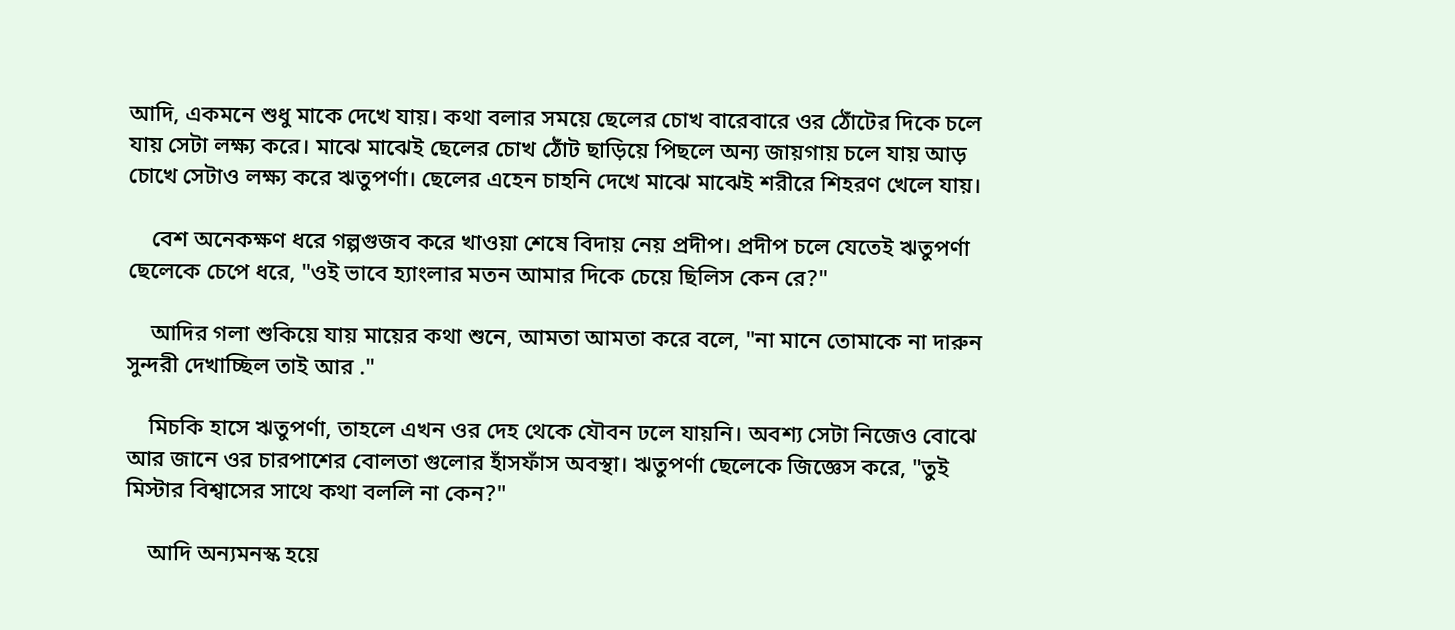আদি, একমনে শুধু মাকে দেখে যায়। কথা বলার সময়ে ছেলের চোখ বারেবারে ওর ঠোঁটের দিকে চলে যায় সেটা লক্ষ্য করে। মাঝে মাঝেই ছেলের চোখ ঠোঁট ছাড়িয়ে পিছলে অন্য জায়গায় চলে যায় আড় চোখে সেটাও লক্ষ্য করে ঋতুপর্ণা। ছেলের এহেন চাহনি দেখে মাঝে মাঝেই শরীরে শিহরণ খেলে যায়।

    বেশ অনেকক্ষণ ধরে গল্পগুজব করে খাওয়া শেষে বিদায় নেয় প্রদীপ। প্রদীপ চলে যেতেই ঋতুপর্ণা ছেলেকে চেপে ধরে, "ওই ভাবে হ্যাংলার মতন আমার দিকে চেয়ে ছিলিস কেন রে?"

    আদির গলা শুকিয়ে যায় মায়ের কথা শুনে, আমতা আমতা করে বলে, "না মানে তোমাকে না দারুন সুন্দরী দেখাচ্ছিল তাই আর ."

    মিচকি হাসে ঋতুপর্ণা, তাহলে এখন ওর দেহ থেকে যৌবন ঢলে যায়নি। অবশ্য সেটা নিজেও বোঝে আর জানে ওর চারপাশের বোলতা গুলোর হাঁসফাঁস অবস্থা। ঋতুপর্ণা ছেলেকে জিজ্ঞেস করে, "তুই মিস্টার বিশ্বাসের সাথে কথা বললি না কেন?"

    আদি অন্যমনস্ক হয়ে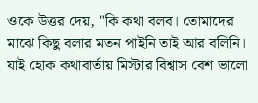ওকে উত্তর দেয়, "কি কথা বলব। তোমাদের মাঝে কিছু বলার মতন পাইনি তাই আর বলিনি। যাই হোক কথাবার্তায় মিস্টার বিশ্বাস বেশ ভালো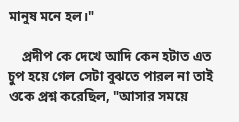মানুষ মনে হল।"

    প্রদীপ কে দেখে আদি কেন হটাত এত চুপ হয়ে গেল সেটা বুঝতে পারল না তাই ওকে প্রশ্ন করেছিল, "আসার সময়ে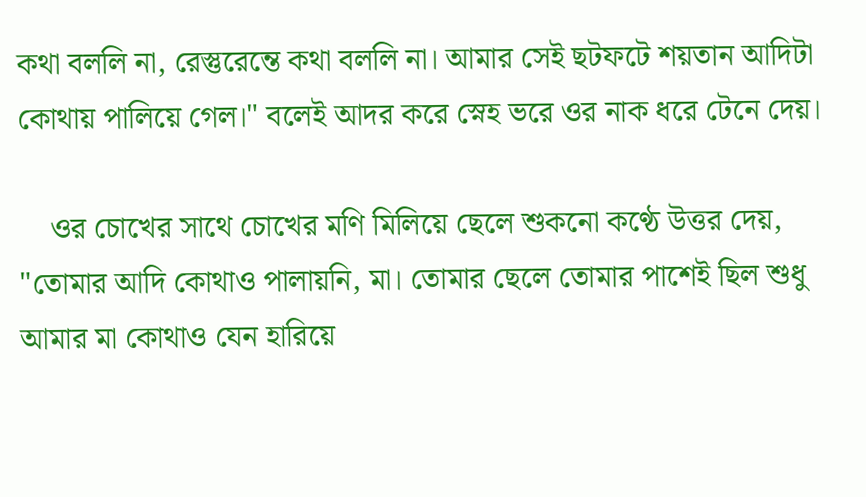কথা বললি না, রেস্তুরেন্তে কথা বললি না। আমার সেই ছটফটে শয়তান আদিটা কোথায় পালিয়ে গেল।" বলেই আদর করে স্নেহ ভরে ওর নাক ধরে টেনে দেয়।

    ওর চোখের সাথে চোখের মণি মিলিয়ে ছেলে শুকনো কণ্ঠে উত্তর দেয়, "তোমার আদি কোথাও পালায়নি, মা। তোমার ছেলে তোমার পাশেই ছিল শুধু আমার মা কোথাও যেন হারিয়ে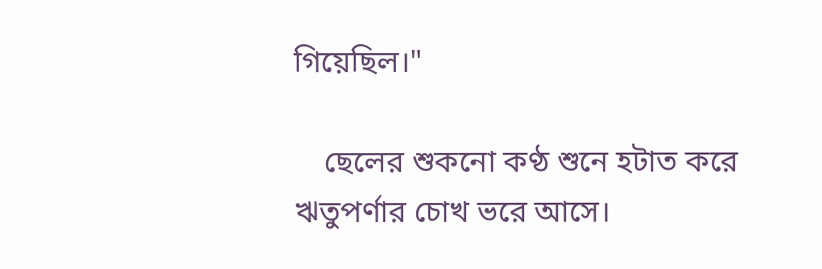গিয়েছিল।"

    ছেলের শুকনো কণ্ঠ শুনে হটাত করে ঋতুপর্ণার চোখ ভরে আসে।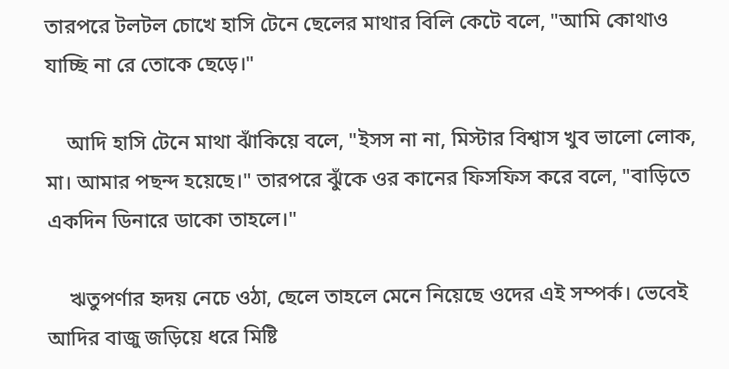তারপরে টলটল চোখে হাসি টেনে ছেলের মাথার বিলি কেটে বলে, "আমি কোথাও যাচ্ছি না রে তোকে ছেড়ে।"

    আদি হাসি টেনে মাথা ঝাঁকিয়ে বলে, "ইসস না না, মিস্টার বিশ্বাস খুব ভালো লোক, মা। আমার পছন্দ হয়েছে।" তারপরে ঝুঁকে ওর কানের ফিসফিস করে বলে, "বাড়িতে একদিন ডিনারে ডাকো তাহলে।"

    ঋতুপর্ণার হৃদয় নেচে ওঠা, ছেলে তাহলে মেনে নিয়েছে ওদের এই সম্পর্ক। ভেবেই আদির বাজু জড়িয়ে ধরে মিষ্টি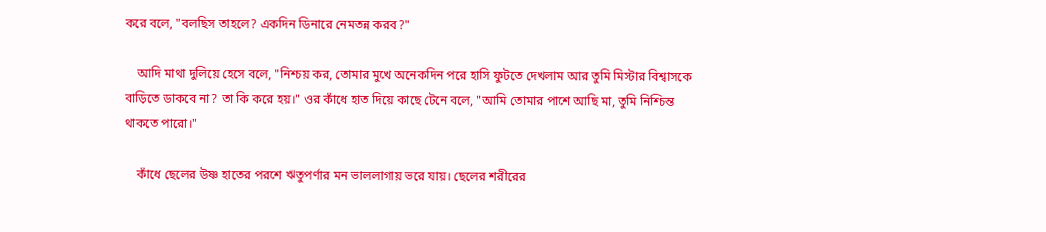করে বলে, "বলছিস তাহলে? একদিন ডিনারে নেমতন্ন করব?"

    আদি মাথা দুলিয়ে হেসে বলে, "নিশ্চয় কর, তোমার মুখে অনেকদিন পরে হাসি ফুটতে দেখলাম আর তুমি মিস্টার বিশ্বাসকে বাড়িতে ডাকবে না? তা কি করে হয়।" ওর কাঁধে হাত দিয়ে কাছে টেনে বলে, "আমি তোমার পাশে আছি মা, তুমি নিশ্চিন্ত থাকতে পারো।"

    কাঁধে ছেলের উষ্ণ হাতের পরশে ঋতুপর্ণার মন ভাললাগায় ভরে যায়। ছেলের শরীরের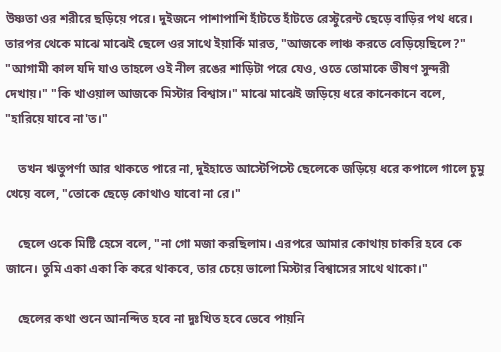উষ্ণতা ওর শরীরে ছড়িয়ে পরে। দুইজনে পাশাপাশি হাঁটতে হাঁটতে রেস্টুরেন্ট ছেড়ে বাড়ির পথ ধরে। তারপর থেকে মাঝে মাঝেই ছেলে ওর সাথে ইয়ার্কি মারত, "আজকে লাঞ্চ করতে বেড়িয়েছিলে?" "আগামী কাল যদি যাও তাহলে ওই নীল রঙের শাড়িটা পরে যেও, ওতে তোমাকে ভীষণ সুন্দরী দেখায়।" "কি খাওয়াল আজকে মিস্টার বিশ্বাস।" মাঝে মাঝেই জড়িয়ে ধরে কানেকানে বলে, "হারিয়ে যাবে না'ত।"

    তখন ঋতুপর্ণা আর থাকতে পারে না, দুইহাতে আস্টেপিস্টে ছেলেকে জড়িয়ে ধরে কপালে গালে চুমু খেয়ে বলে, "তোকে ছেড়ে কোথাও যাবো না রে।"

    ছেলে ওকে মিষ্টি হেসে বলে, "না গো মজা করছিলাম। এরপরে আমার কোথায় চাকরি হবে কে জানে। তুমি একা একা কি করে থাকবে, তার চেয়ে ভালো মিস্টার বিশ্বাসের সাথে থাকো।"

    ছেলের কথা শুনে আনন্দিত হবে না দুঃখিত হবে ভেবে পায়নি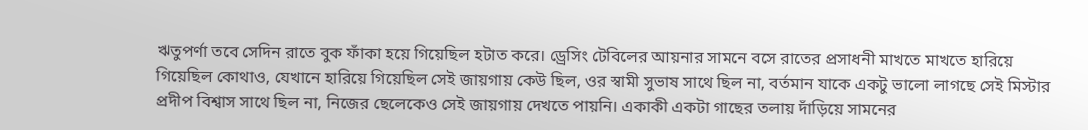ঋতুপর্ণা তবে সেদিন রাতে বুক ফাঁকা হয়ে গিয়েছিল হটাত করে। ড্রেসিং টেবিলের আয়নার সামনে বসে রাতের প্রসাধনী মাখতে মাখতে হারিয়ে গিয়েছিল কোথাও, যেখানে হারিয়ে গিয়েছিল সেই জায়গায় কেউ ছিল, ওর স্বামী সুভাষ সাথে ছিল না, বর্তমান যাকে একটু ভালো লাগছে সেই মিস্টার প্রদীপ বিশ্বাস সাথে ছিল না, নিজের ছেলেকেও সেই জায়গায় দেখতে পায়নি। একাকী একটা গাছের তলায় দাঁড়িয়ে সামনের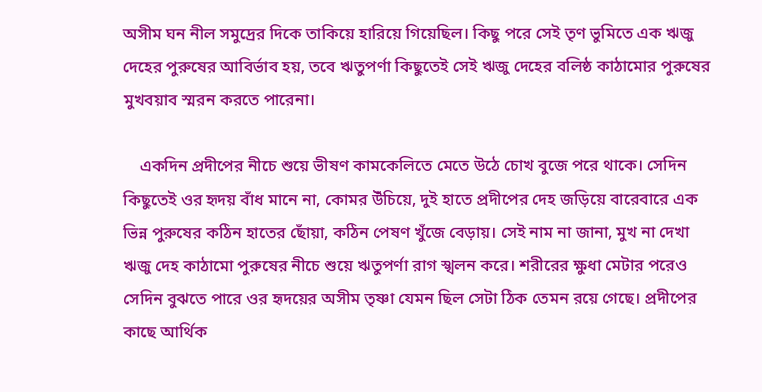অসীম ঘন নীল সমুদ্রের দিকে তাকিয়ে হারিয়ে গিয়েছিল। কিছু পরে সেই তৃণ ভুমিতে এক ঋজু দেহের পুরুষের আবির্ভাব হয়, তবে ঋতুপর্ণা কিছুতেই সেই ঋজু দেহের বলিষ্ঠ কাঠামোর পুরুষের মুখবয়াব স্মরন করতে পারেনা।

    একদিন প্রদীপের নীচে শুয়ে ভীষণ কামকেলিতে মেতে উঠে চোখ বুজে পরে থাকে। সেদিন কিছুতেই ওর হৃদয় বাঁধ মানে না, কোমর উঁচিয়ে, দুই হাতে প্রদীপের দেহ জড়িয়ে বারেবারে এক ভিন্ন পুরুষের কঠিন হাতের ছোঁয়া, কঠিন পেষণ খুঁজে বেড়ায়। সেই নাম না জানা, মুখ না দেখা ঋজু দেহ কাঠামো পুরুষের নীচে শুয়ে ঋতুপর্ণা রাগ স্খলন করে। শরীরের ক্ষুধা মেটার পরেও সেদিন বুঝতে পারে ওর হৃদয়ের অসীম তৃষ্ণা যেমন ছিল সেটা ঠিক তেমন রয়ে গেছে। প্রদীপের কাছে আর্থিক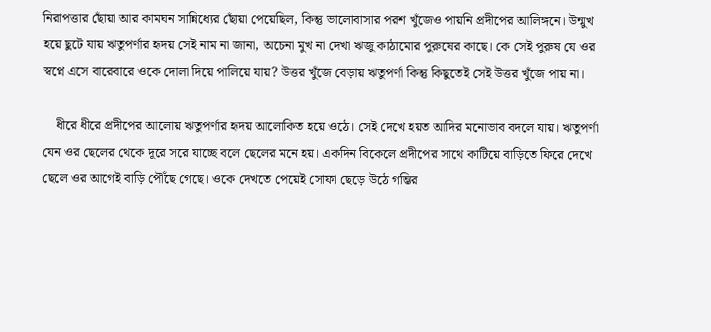নিরাপত্তার ছোঁয়া আর কামঘন সান্নিধ্যের ছোঁয়া পেয়েছিল, কিন্তু ভালোবাসার পরশ খুঁজেও পায়নি প্রদীপের আলিঙ্গনে। উন্মুখ হয়ে ছুটে যায় ঋতুপর্ণার হৃদয় সেই নাম না জানা, অচেনা মুখ না দেখা ঋজু কাঠামোর পুরুষের কাছে। কে সেই পুরুষ যে ওর স্বপ্নে এসে বারেবারে ওকে দোলা দিয়ে পালিয়ে যায়? উত্তর খুঁজে বেড়ায় ঋতুপর্ণা কিন্তু কিছুতেই সেই উত্তর খুঁজে পায় না।

    ধীরে ধীরে প্রদীপের আলোয় ঋতুপর্ণার হৃদয় আলোকিত হয়ে ওঠে। সেই দেখে হয়ত আদির মনোভাব বদলে যায়। ঋতুপর্ণা যেন ওর ছেলের থেকে দূরে সরে যাচ্ছে বলে ছেলের মনে হয়। একদিন বিকেলে প্রদীপের সাথে কাটিয়ে বাড়িতে ফিরে দেখে ছেলে ওর আগেই বাড়ি পৌঁছে গেছে। ওকে দেখতে পেয়েই সোফা ছেড়ে উঠে গম্ভির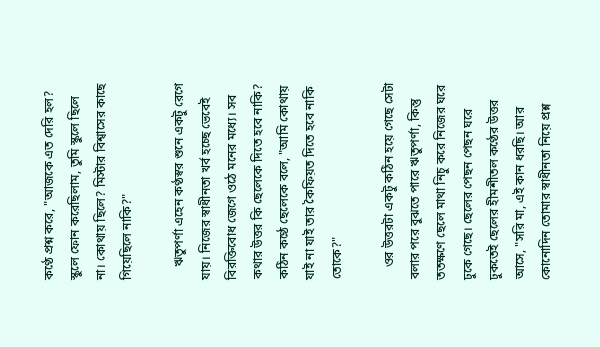কণ্ঠে প্রশ্ন করে, "আজকে এত দেরি হল? স্কুলে ফোন করেছিলাম, তুমি স্কুলে ছিলে না। কোথায় ছিলে? মিস্টার বিশ্বাসের কাছে গিয়েছিলে নাকি?"

    ঋতুপর্ণা এহেন কণ্ঠস্বর শুনে একটু রেগে যায়। নিজের স্বাধীনতা খর্ব হচ্ছে ভেবেই বিরক্তিবোধ জেগে ওঠে মনের মধ্যে। সব কথার উত্তর কি ছেলেকে দিতে হবে নাকি? কঠিন কণ্ঠে ছেলেকে বলে, "আমি কোথায় যাই না যাই তার কৈফিয়ত দিতে হবে নাকি তোকে?"

    ওর উত্তরটা একটু কঠিন হয়ে গেছে সেটা বলার পরে বুঝতে পারে ঋতুপর্ণা, কিন্তু ততক্ষণে ছেলে মাথা নিচু করে নিজের ঘরে ঢুকে গেছে। ছেলের পেছন পেছন ঘরে ঢুকতেই ছেলের হীমশীতল কণ্ঠের উত্তর আসে, "সরি মা, এই কান ধরছি। আর কোনোদিন তোমার স্বাধীনতা নিয়ে প্রশ্ন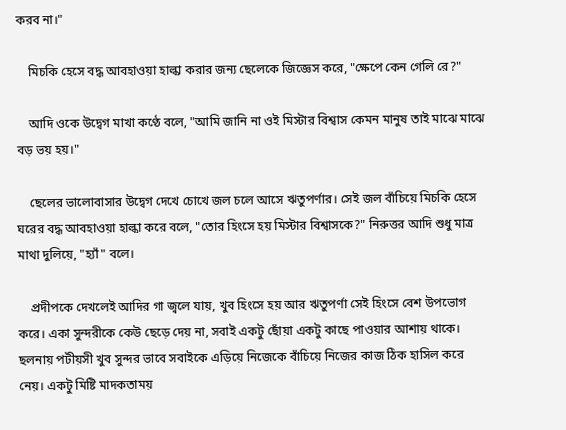করব না।"

    মিচকি হেসে বদ্ধ আবহাওয়া হাল্কা করার জন্য ছেলেকে জিজ্ঞেস করে, "ক্ষেপে কেন গেলি রে?"

    আদি ওকে উদ্বেগ মাখা কণ্ঠে বলে, "আমি জানি না ওই মিস্টার বিশ্বাস কেমন মানুষ তাই মাঝে মাঝে বড় ভয় হয়।"

    ছেলের ভালোবাসার উদ্বেগ দেখে চোখে জল চলে আসে ঋতুপর্ণার। সেই জল বাঁচিয়ে মিচকি হেসে ঘরের বদ্ধ আবহাওয়া হাল্কা করে বলে, "তোর হিংসে হয় মিস্টার বিশ্বাসকে?" নিরুত্তর আদি শুধু মাত্র মাথা দুলিয়ে, "হ্যাঁ" বলে।

    প্রদীপকে দেখলেই আদির গা জ্বলে যায়, খুব হিংসে হয় আর ঋতুপর্ণা সেই হিংসে বেশ উপভোগ করে। একা সুন্দরীকে কেউ ছেড়ে দেয় না, সবাই একটু ছোঁয়া একটু কাছে পাওয়ার আশায় থাকে। ছলনায় পটীয়সী খুব সুন্দর ভাবে সবাইকে এড়িয়ে নিজেকে বাঁচিয়ে নিজের কাজ ঠিক হাসিল করে নেয়। একটু মিষ্টি মাদকতাময়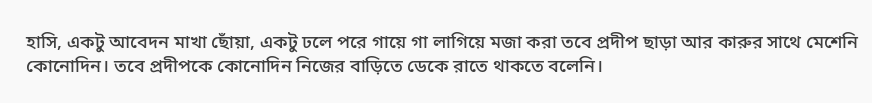হাসি, একটু আবেদন মাখা ছোঁয়া, একটু ঢলে পরে গায়ে গা লাগিয়ে মজা করা তবে প্রদীপ ছাড়া আর কারুর সাথে মেশেনি কোনোদিন। তবে প্রদীপকে কোনোদিন নিজের বাড়িতে ডেকে রাতে থাকতে বলেনি।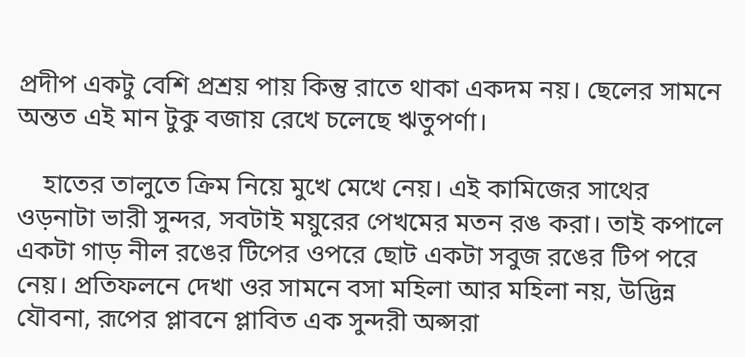প্রদীপ একটু বেশি প্রশ্রয় পায় কিন্তু রাতে থাকা একদম নয়। ছেলের সামনে অন্তত এই মান টুকু বজায় রেখে চলেছে ঋতুপর্ণা।

    হাতের তালুতে ক্রিম নিয়ে মুখে মেখে নেয়। এই কামিজের সাথের ওড়নাটা ভারী সুন্দর, সবটাই ময়ুরের পেখমের মতন রঙ করা। তাই কপালে একটা গাড় নীল রঙের টিপের ওপরে ছোট একটা সবুজ রঙের টিপ পরে নেয়। প্রতিফলনে দেখা ওর সামনে বসা মহিলা আর মহিলা নয়, উদ্ভিন্ন যৌবনা, রূপের প্লাবনে প্লাবিত এক সুন্দরী অপ্সরা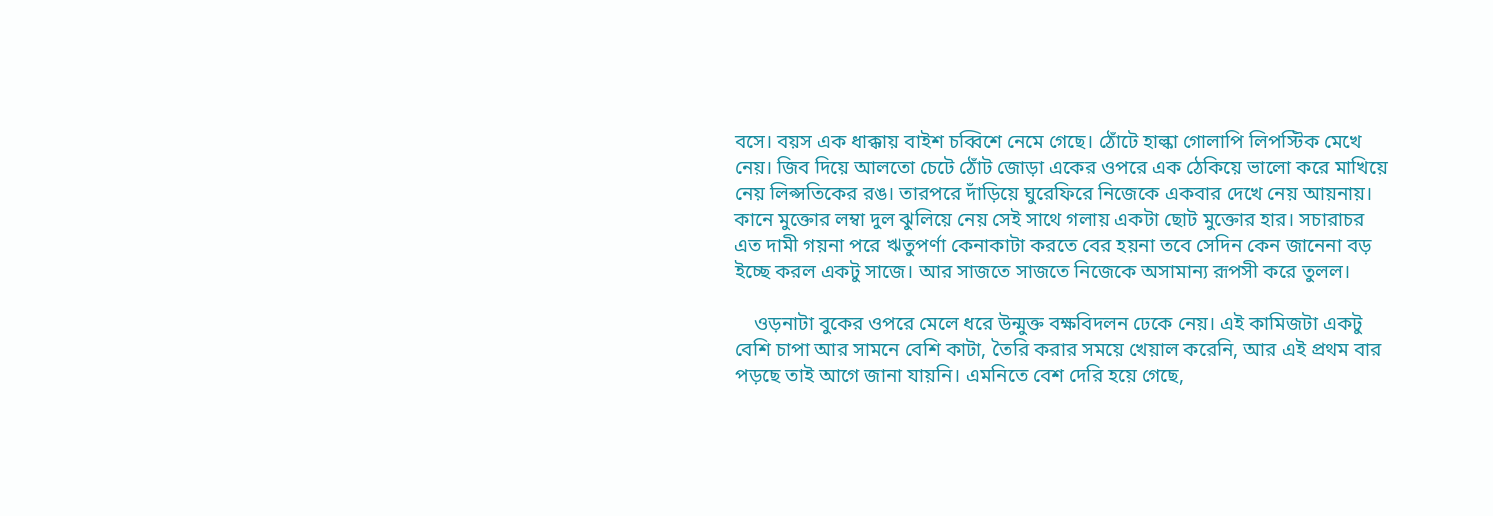বসে। বয়স এক ধাক্কায় বাইশ চব্বিশে নেমে গেছে। ঠোঁটে হাল্কা গোলাপি লিপস্টিক মেখে নেয়। জিব দিয়ে আলতো চেটে ঠোঁট জোড়া একের ওপরে এক ঠেকিয়ে ভালো করে মাখিয়ে নেয় লিপ্সতিকের রঙ। তারপরে দাঁড়িয়ে ঘুরেফিরে নিজেকে একবার দেখে নেয় আয়নায়। কানে মুক্তোর লম্বা দুল ঝুলিয়ে নেয় সেই সাথে গলায় একটা ছোট মুক্তোর হার। সচারাচর এত দামী গয়না পরে ঋতুপর্ণা কেনাকাটা করতে বের হয়না তবে সেদিন কেন জানেনা বড় ইচ্ছে করল একটু সাজে। আর সাজতে সাজতে নিজেকে অসামান্য রূপসী করে তুলল।

    ওড়নাটা বুকের ওপরে মেলে ধরে উন্মুক্ত বক্ষবিদলন ঢেকে নেয়। এই কামিজটা একটু বেশি চাপা আর সামনে বেশি কাটা, তৈরি করার সময়ে খেয়াল করেনি, আর এই প্রথম বার পড়ছে তাই আগে জানা যায়নি। এমনিতে বেশ দেরি হয়ে গেছে,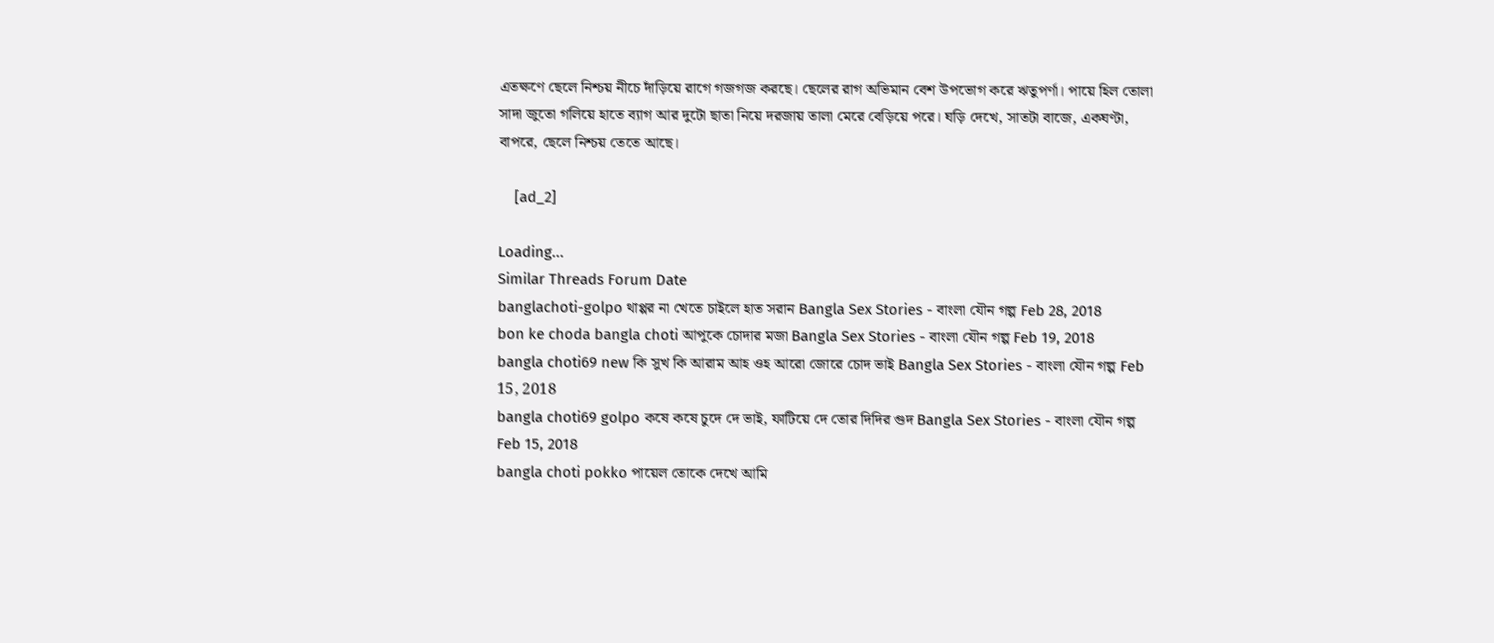এতক্ষণে ছেলে নিশ্চয় নীচে দাঁড়িয়ে রাগে গজগজ করছে। ছেলের রাগ অভিমান বেশ উপভোগ করে ঋতুপর্ণা। পায়ে হিল তোলা সাদা জুতো গলিয়ে হাতে ব্যাগ আর দুটো ছাতা নিয়ে দরজায় তালা মেরে বেড়িয়ে পরে। ঘড়ি দেখে, সাতটা বাজে, একঘণ্টা, বাপরে, ছেলে নিশ্চয় তেতে আছে।

    [ad_2]

Loading...
Similar Threads Forum Date
banglachoti-golpo থাপ্পর না খেতে চাইলে হাত সরান Bangla Sex Stories - বাংলা যৌন গল্প Feb 28, 2018
bon ke choda bangla choti আপুকে চোদার মজা Bangla Sex Stories - বাংলা যৌন গল্প Feb 19, 2018
bangla choti69 new কি সুখ কি আরাম আহ ওহ আরো জোরে চোদ ভাই Bangla Sex Stories - বাংলা যৌন গল্প Feb 15, 2018
bangla choti69 golpo কষে কষে চুদে দে ভাই, ফাটিয়ে দে তোর দিদির গুদ Bangla Sex Stories - বাংলা যৌন গল্প Feb 15, 2018
bangla choti pokko পায়েল তোকে দেখে আমি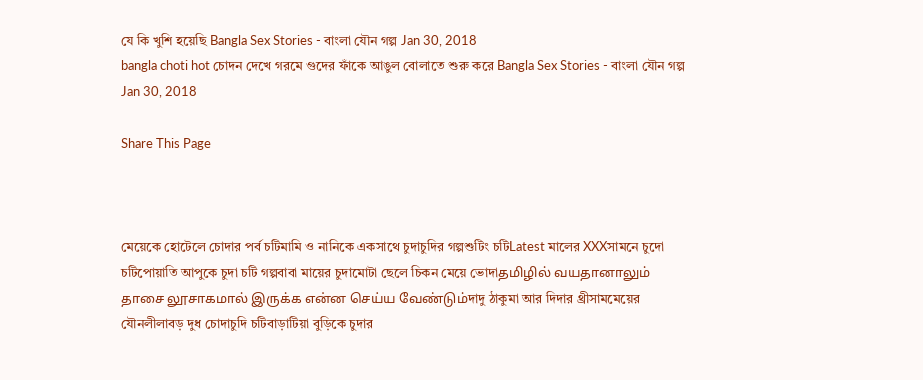যে কি খুশি হয়েছি Bangla Sex Stories - বাংলা যৌন গল্প Jan 30, 2018
bangla choti hot চোদন দেখে গরমে গুদের ফাঁকে আঙুল বোলাতে শুরু করে Bangla Sex Stories - বাংলা যৌন গল্প Jan 30, 2018

Share This Page



মেয়েকে হোটেলে চোদার পর্ব চটিমামি ও নানিকে একসাথে চুদাচুদির গল্পশুটিং চটিLatest মালের XXXসামনে চুদো চটিপোয়াতি আপুকে চুদা চটি গল্পবাবা মায়ের চুদামোটা ছেলে চিকন মেয়ে ভোদাதமிழில் வயதானாலும் தாசை லூசாகமால் இருக்க என்ன செய்ய வேண்டும்দাদু ঠাকুমা আর দিদার থ্রীসামমেয়ের যৌনলীলাবড় দুধ চোদাচুদি চটিবাড়াটিয়া বুড়িকে চুদার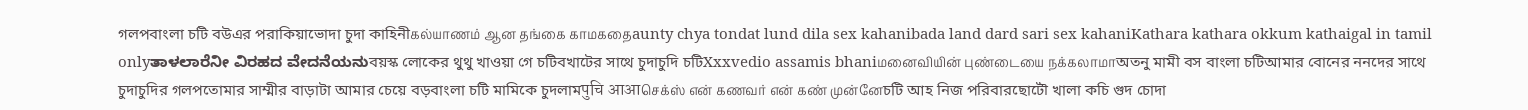গলপবাংলা চটি বউএর পরাকিয়াভোদা চুদা কাহিনীகல்யாணம் ஆன தங்கை காமகதைaunty chya tondat lund dila sex kahanibada land dard sari sex kahaniKathara kathara okkum kathaigal in tamil onlyತಾಳಲಾರೆನೀ ವಿರಹದ ವೇದನೆಯನುবয়স্ক লোকের থুথু খাওয়া গে চটিবখাটের সাথে চুদাচুদি চটিXxxvedio assamis bhaniமனைவியின் புண்டையை நக்கலாமாঅতনু মামী বস বাংলা চটিআমার বোনের ননদের সাথে চুদাচুদির গলপতোমার সাম্মীর বাড়াটা আমার চেয়ে বড়বাংলা চটি মামিকে চুদলামपुचि आआசெக்ஸ் என் கணவர் என் கண் முன்னேচটি আহ নিজ পরিবারছোটৌ খালা কচি গুদ চোদা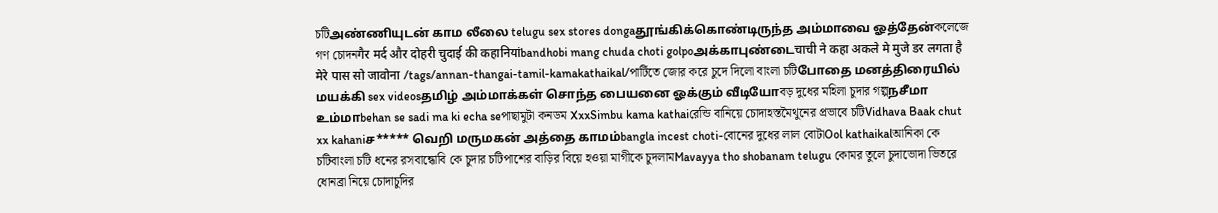চটিஅண்ணியுடன் காம லீலை telugu sex stores dongaதூங்கிக்கொண்டிருந்த அம்மாவை ஓத்தேன்কলেজে গণ চোদনगैर मर्द और दोहरी चुदाई की कहानियांbandhobi mang chuda choti golpoஅக்காபுண்டைचाची ने कहा अकले मे मुजे डर लगता है मेरे पास सो जावोना /tags/annan-thangai-tamil-kamakathaikal/পার্টিতে জোর করে চুদে দিলো বাংলা চটিபோதை மனத்திரையில் மயக்கி sex videosதமிழ் அம்மாக்கள் சொந்த பையனை ஓக்கும் வீடியோবড় দুধের মহিলা চুদার গল্পநசீமா உம்மாbehan se sadi ma ki echa seপাছামুটা কনডম XxxSimbu kama kathaiরেন্ডি বানিয়ে চোদাহস্তমৈথুনের প্রভাবে চটিVidhava Baak chut xx kahaniச***** வெறி மருமகன் அத்தை காமம்bangla incest choti-বোনের দুধের লাল বোটাOol kathaikalআনিকা কে চটিবাংলা চটি ধনের রসবান্ধোবি কে চুদার চটিপাশের বাড়ির বিয়ে হওয়া মাগীকে চুদলামMavayya tho shobanam telugu কোমর তুলে চুদাভোদা ভিতরে ধোনব্রা নিয়ে চোদাচুদির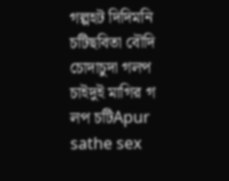গল্পহট দিদিমনি চটিছবিতা বৌদি চোদাচুদা গলপ চাইদুই মাগির গ লপ চটিApur sathe sex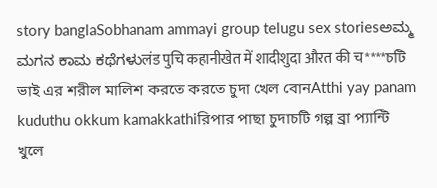story banglaSobhanam ammayi group telugu sex storiesಅಮ್ಮ ಮಗನ ಕಾಮ ಕಥೆಗಳುलंड पुचि कहानीखेत में शादीशुदा औरत की च****চটি ভাই এর শরীল মালিশ করতে করতে চুদা খেল বোনAtthi yay panam kuduthu okkum kamakkathiরিপার পাছা চুদাচটি গল্প ব্রা প্যান্টি খুলে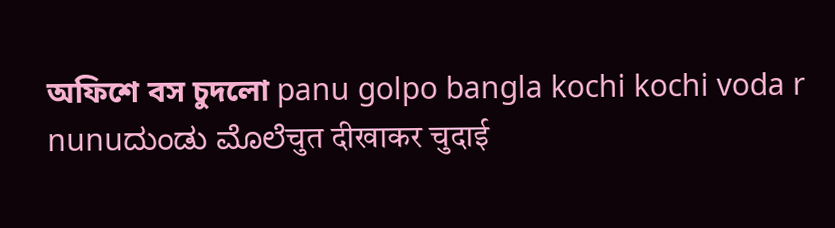অফিশে বস চুদলো panu golpo bangla kochi kochi voda r nunuದುಂಡು ಮೊಲೆचुत दीखाकर चुदाई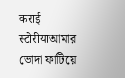कराई स्टोरीयाআমার ভোদা ফাটিয়ে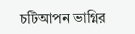চটিআপন ভাগ্নির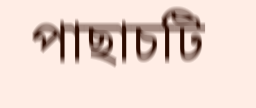পাছাচটি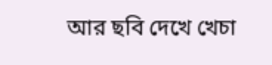আর ছবি দেখে খেচা